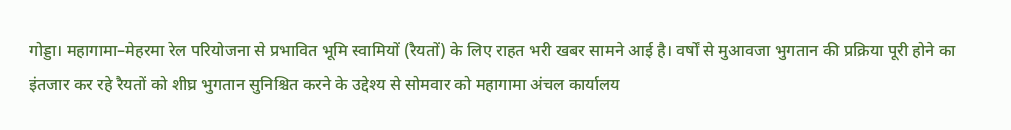गोड्डा। महागामा–मेहरमा रेल परियोजना से प्रभावित भूमि स्वामियों (रैयतों) के लिए राहत भरी खबर सामने आई है। वर्षों से मुआवजा भुगतान की प्रक्रिया पूरी होने का इंतजार कर रहे रैयतों को शीघ्र भुगतान सुनिश्चित करने के उद्देश्य से सोमवार को महागामा अंचल कार्यालय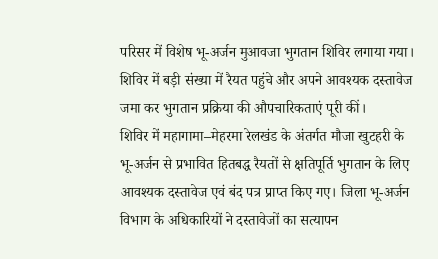परिसर में विशेष भू-अर्जन मुआवजा भुगतान शिविर लगाया गया। शिविर में बड़ी संख्या में रैयत पहुंचे और अपने आवश्यक दस्तावेज जमा कर भुगतान प्रक्रिया की औपचारिकताएं पूरी कीं।
शिविर में महागामा–मेहरमा रेलखंड के अंतर्गत मौजा खुटहरी के भू-अर्जन से प्रभावित हितबद्ध रैयतों से क्षतिपूर्ति भुगतान के लिए आवश्यक दस्तावेज एवं बंद पत्र प्राप्त किए गए। जिला भू-अर्जन विभाग के अधिकारियों ने दस्तावेजों का सत्यापन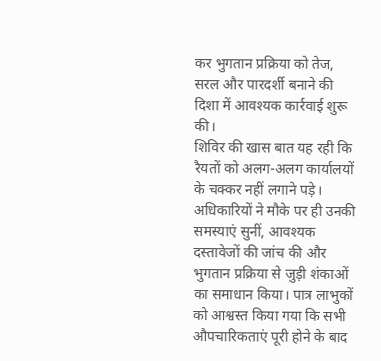कर भुगतान प्रक्रिया को तेज, सरल और पारदर्शी बनाने की दिशा में आवश्यक कार्रवाई शुरू की।
शिविर की खास बात यह रही कि रैयतों को अलग-अलग कार्यालयों के चक्कर नहीं लगाने पड़े। अधिकारियों ने मौके पर ही उनकी समस्याएं सुनीं, आवश्यक दस्तावेजों की जांच की और भुगतान प्रक्रिया से जुड़ी शंकाओं का समाधान किया। पात्र लाभुकों को आश्वस्त किया गया कि सभी औपचारिकताएं पूरी होने के बाद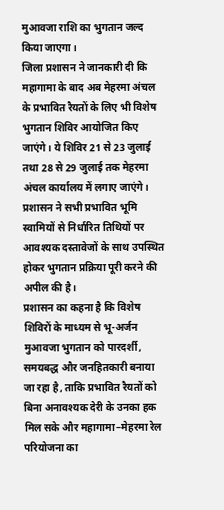मुआवजा राशि का भुगतान जल्द किया जाएगा।
जिला प्रशासन ने जानकारी दी कि महागामा के बाद अब मेहरमा अंचल के प्रभावित रैयतों के लिए भी विशेष भुगतान शिविर आयोजित किए जाएंगे। ये शिविर 21 से 23 जुलाई तथा 28 से 29 जुलाई तक मेहरमा अंचल कार्यालय में लगाए जाएंगे। प्रशासन ने सभी प्रभावित भूमि स्वामियों से निर्धारित तिथियों पर आवश्यक दस्तावेजों के साथ उपस्थित होकर भुगतान प्रक्रिया पूरी करने की अपील की है।
प्रशासन का कहना है कि विशेष शिविरों के माध्यम से भू-अर्जन मुआवजा भुगतान को पारदर्शी, समयबद्ध और जनहितकारी बनाया जा रहा है, ताकि प्रभावित रैयतों को बिना अनावश्यक देरी के उनका हक मिल सके और महागामा–मेहरमा रेल परियोजना का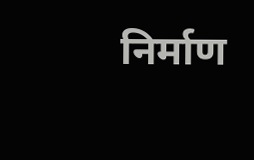निर्माण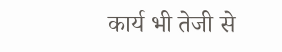कार्य भी तेजी से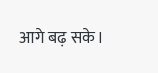आगे बढ़ सके।